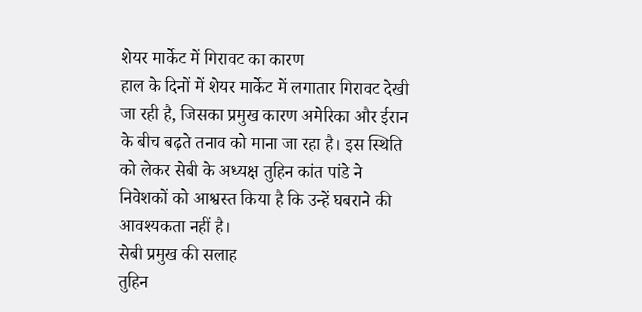शेयर मार्केट में गिरावट का कारण
हाल के दिनों में शेयर मार्केट में लगातार गिरावट देखी जा रही है, जिसका प्रमुख कारण अमेरिका और ईरान के बीच बढ़ते तनाव को माना जा रहा है। इस स्थिति को लेकर सेबी के अध्यक्ष तुहिन कांत पांडे ने निवेशकों को आश्वस्त किया है कि उन्हें घबराने की आवश्यकता नहीं है।
सेबी प्रमुख की सलाह
तुहिन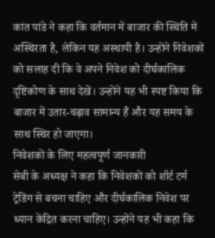कांत पांडे ने कहा कि वर्तमान में बाजार की स्थिति में अस्थिरता है, लेकिन यह अस्थायी है। उन्होंने निवेशकों को सलाह दी कि वे अपने निवेश को दीर्घकालिक दृष्टिकोण के साथ देखें। उन्होंने यह भी स्पष्ट किया कि बाजार में उतार-चढ़ाव सामान्य हैं और यह समय के साथ स्थिर हो जाएगा।
निवेशकों के लिए महत्वपूर्ण जानकारी
सेबी के अध्यक्ष ने कहा कि निवेशकों को शॉर्ट टर्म ट्रेडिंग से बचना चाहिए और दीर्घकालिक निवेश पर ध्यान केंद्रित करना चाहिए। उन्होंने यह भी कहा कि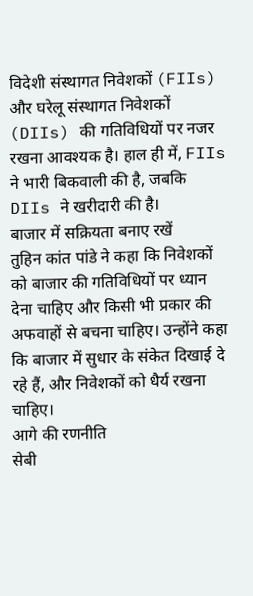विदेशी संस्थागत निवेशकों (FIIs) और घरेलू संस्थागत निवेशकों (DIIs) की गतिविधियों पर नजर रखना आवश्यक है। हाल ही में, FIIs ने भारी बिकवाली की है, जबकि DIIs ने खरीदारी की है।
बाजार में सक्रियता बनाए रखें
तुहिन कांत पांडे ने कहा कि निवेशकों को बाजार की गतिविधियों पर ध्यान देना चाहिए और किसी भी प्रकार की अफवाहों से बचना चाहिए। उन्होंने कहा कि बाजार में सुधार के संकेत दिखाई दे रहे हैं, और निवेशकों को धैर्य रखना चाहिए।
आगे की रणनीति
सेबी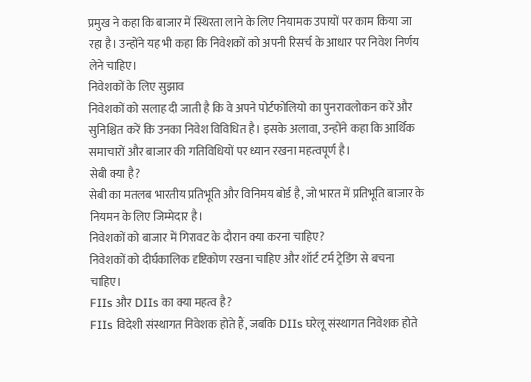प्रमुख ने कहा कि बाजार में स्थिरता लाने के लिए नियामक उपायों पर काम किया जा रहा है। उन्होंने यह भी कहा कि निवेशकों को अपनी रिसर्च के आधार पर निवेश निर्णय लेने चाहिए।
निवेशकों के लिए सुझाव
निवेशकों को सलाह दी जाती है कि वे अपने पोर्टफोलियो का पुनरावलोकन करें और सुनिश्चित करें कि उनका निवेश विविधित है। इसके अलावा, उन्होंने कहा कि आर्थिक समाचारों और बाजार की गतिविधियों पर ध्यान रखना महत्वपूर्ण है।
सेबी क्या है?
सेबी का मतलब भारतीय प्रतिभूति और विनिमय बोर्ड है, जो भारत में प्रतिभूति बाजार के नियमन के लिए जिम्मेदार है।
निवेशकों को बाजार में गिरावट के दौरान क्या करना चाहिए?
निवेशकों को दीर्घकालिक दृष्टिकोण रखना चाहिए और शॉर्ट टर्म ट्रेडिंग से बचना चाहिए।
FIIs और DIIs का क्या महत्व है?
FIIs विदेशी संस्थागत निवेशक होते हैं, जबकि DIIs घरेलू संस्थागत निवेशक होते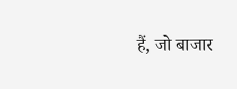हैं, जो बाजार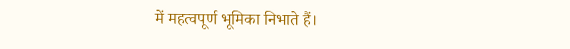में महत्वपूर्ण भूमिका निभाते हैं।